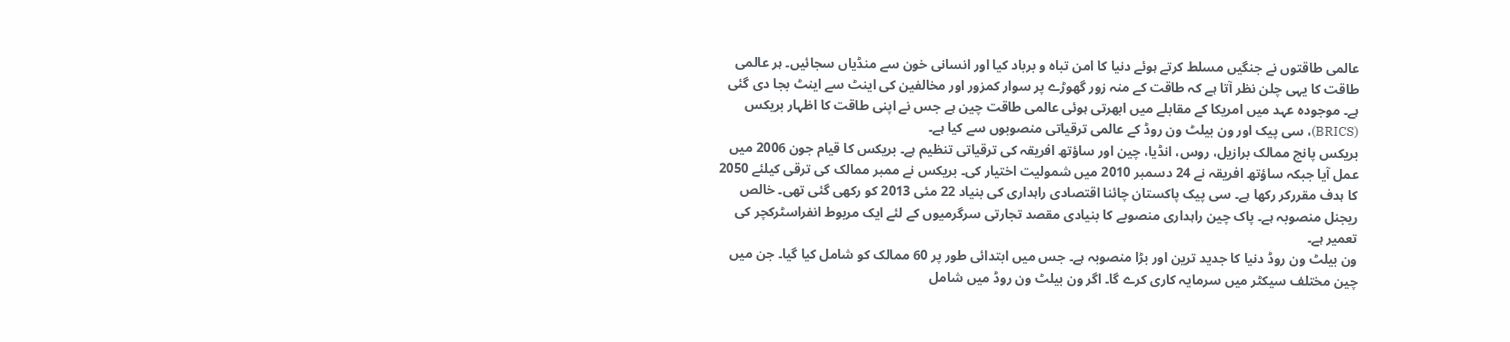عالمی طاقتوں نے جنگیں مسلط کرتے ہوئے دنیا کا امن تباہ و برباد کیا اور انسانی خون سے منڈیاں سجائیں۔ ہر عالمی طاقت کا یہی چلن نظر آتا ہے کہ طاقت کے منہ زور گھوڑے پر سوار کمزور اور مخالفین کی اینٹ سے اینٹ بجا دی گئی ہے۔ موجودہ عہد میں امریکا کے مقابلے میں ابھرتی ہوئی عالمی طاقت چین ہے جس نے اپنی طاقت کا اظہار بریکس (BRICS)، سی پیک اور ون بیلٹ ون روڈ کے عالمی ترقیاتی منصوبوں سے کیا ہے۔
بریکس پانچ ممالک برازیل، روس، انڈیا، چین اور ساؤتھ افریقہ کی ترقیاتی تنظیم ہے۔ بریکس کا قیام جون 2006 میں عمل آیا جبکہ ساؤتھ افریقہ نے 24 دسمبر 2010 میں شمولیت اختیار کی۔ بریکس نے ممبر ممالک کی ترقی کیلئے 2050 کا ہدف مقررکر رکھا ہے۔ سی پیک پاکستان چائنا اقتصادی راہداری کی بنیاد 22 مئی 2013 کو رکھی گئی تھی۔ خالص ریجنل منصوبہ ہے۔ پاک چین راہداری منصوبے کا بنیادی مقصد تجارتی سرگرمیوں کے لئے ایک مربوط انفراسٹرکچر کی تعمیر ہے۔
ون بیلٹ ون روڈ دنیا کا جدید ترین اور بڑا منصوبہ ہے۔ جس میں ابتدائی طور پر 60 ممالک کو شامل کیا گیا۔ جن میں چین مختلف سیکٹر میں سرمایہ کاری کرے گا۔ اگر ون بیلٹ ون روڈ میں شامل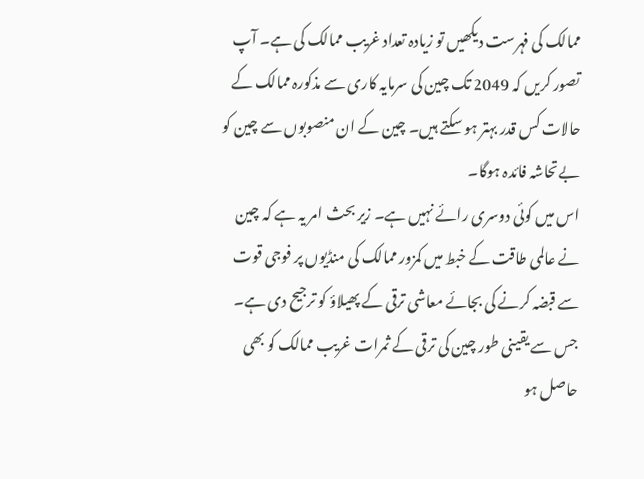ممالک کی فہرست دیکھیں تو زیادہ تعداد غریب ممالک کی ہے۔ آپ تصور کریں کہ 2049 تک چین کی سرمایہ کاری سے مذکورہ ممالک کے حالات کس قدر بہتر ہو سکتے ہیں۔ چین کے ان منصوبوں سے چین کو بےتحاشہ فائدہ ہوگا۔
اس میں کوئی دوسری رائے نہیں ہے۔ زیر بحث امر یہ ہے کہ چین نے عالمی طاقت کے خبط میں کمزور ممالک کی منڈیوں پر فوجی قوت سے قبضہ کرنے کی بجائے معاشی ترقی کے پھیلاؤ کو ترجیح دی ہے۔ جس سے یقینی طور چین کی ترقی کے ثمرات غریب ممالک کو بھی حاصل ہو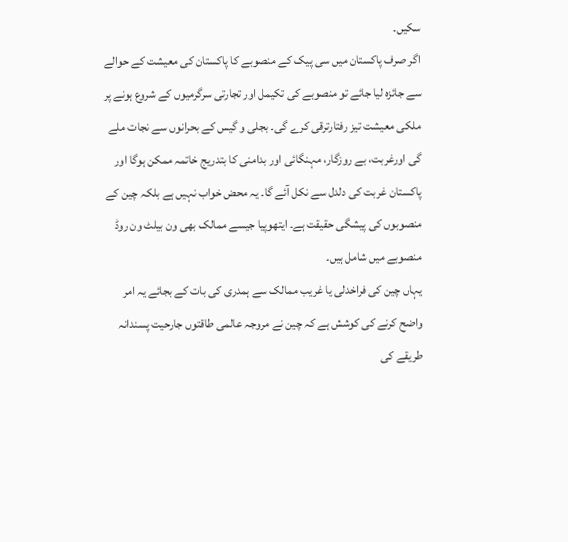سکیں۔
اگر صرف پاکستان میں سی پیک کے منصوبے کا پاکستان کی معیشت کے حوالے سے جائزہ لیا جائے تو منصوبے کی تکیمل اور تجارتی سرگرمیوں کے شروع ہونے پر ملکی معیشت تیز رفتارترقی کرے گی۔ بجلی و گیس کے بحرانوں سے نجات ملے گی اورغربت، بے روزگار، مہنگائی اور بدامنی کا بتدریج خاتمہ ممکن ہوگا اور پاکستان غربت کی دلدل سے نکل آئے گا۔ یہ محض خواب نہیں ہے بلکہ چین کے منصوبوں کی پیشگی حقیقت ہے۔ ایتھوپیا جیسے ممالک بھی ون بیلٹ ون روڈ منصوبے میں شامل ہیں۔
یہاں چین کی فراخدلی یا غریب ممالک سے ہمدری کی بات کے بجائے یہ امر واضح کرنے کی کوشش ہے کہ چین نے مروجہ عالمی طاقتوں جارحیت پسندانہ طریقے کی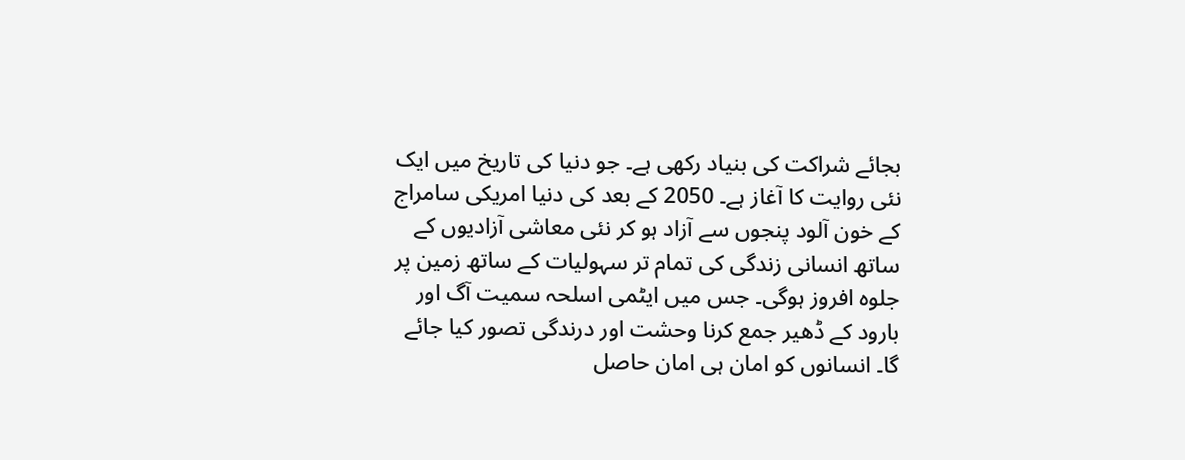بجائے شراکت کی بنیاد رکھی ہے۔ جو دنیا کی تاریخ میں ایک نئی روایت کا آغاز ہے۔ 2050 کے بعد کی دنیا امریکی سامراج کے خون آلود پنجوں سے آزاد ہو کر نئی معاشی آزادیوں کے ساتھ انسانی زندگی کی تمام تر سہولیات کے ساتھ زمین پر جلوہ افروز ہوگی۔ جس میں ایٹمی اسلحہ سمیت آگ اور بارود کے ڈھیر جمع کرنا وحشت اور درندگی تصور کیا جائے گا۔ انسانوں کو امان ہی امان حاصل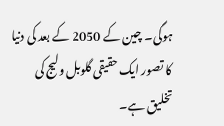ہوگی۔ چین کے 2050 کے بعد کی دنیا کا تصور ایک حقیقی گلوبل ولیج کی تخلیق ہے۔